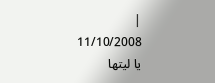|
11/10/2008
يا ليتها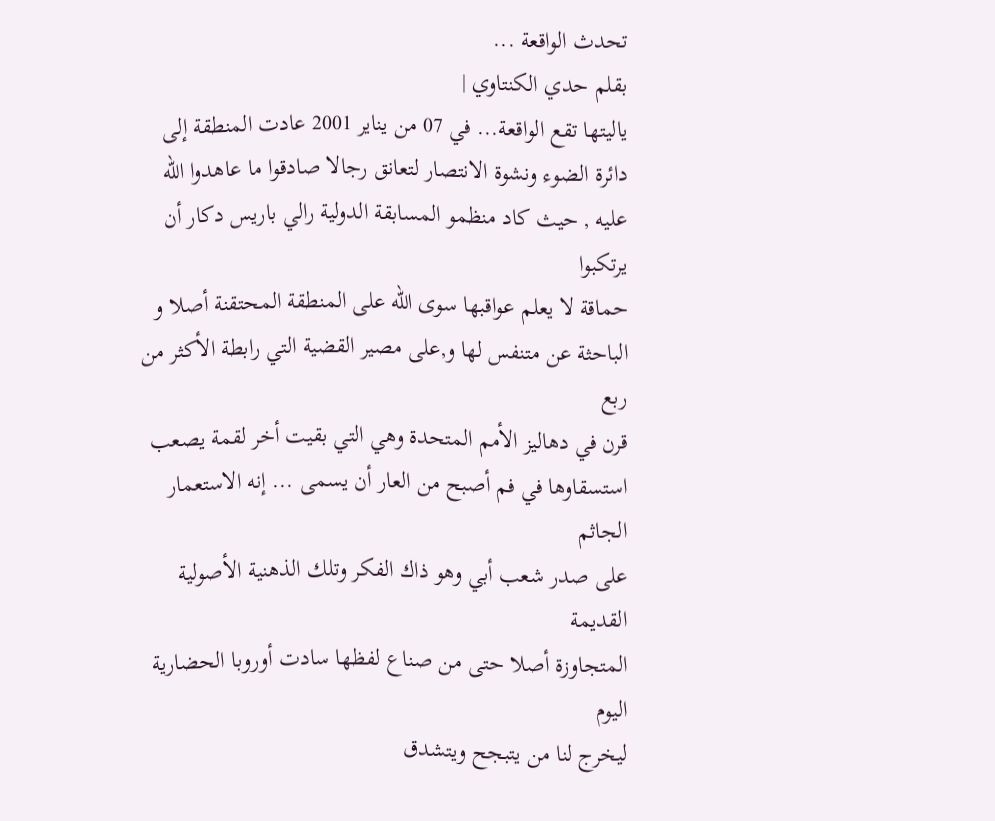تحدث الواقعة ...
بقلم حدي الكنتاوي |
ياليتها تقع الواقعة... في 07 من يناير 2001 عادت المنطقة إلى
دائرة الضوء ونشوة الانتصار لتعانق رجالا صادقوا ما عاهدوا الله
عليه , حيث كاد منظمو المسابقة الدولية رالي باريس دكار أن يرتكبوا
حماقة لا يعلم عواقبها سوى الله على المنطقة المحتقنة أصلا و
الباحثة عن متنفس لها و,على مصير القضية التي رابطة الأكثر من ربع
قرن في دهاليز الأمم المتحدة وهي التي بقيت أخر لقمة يصعب
استسقاوها في فم أصبح من العار أن يسمى ... إنه الاستعمار الجاثم
على صدر شعب أبي وهو ذاك الفكر وتلك الذهنية الأصولية القديمة
المتجاوزة أصلا حتى من صناع لفظها سادت أوروبا الحضارية اليوم
ليخرج لنا من يتبجح ويتشدق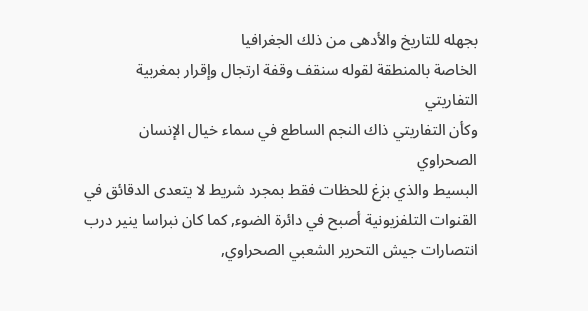بجهله للتاريخ والأدهى من ذلك الجغرافيا
الخاصة بالمنطقة لقوله سنقف وقفة ارتجال وإقرار بمغربية التفاريتي
وكأن التفاريتي ذاك النجم الساطع في سماء خيال الإنسان الصحراوي
البسيط والذي بزغ للحظات فقط بمجرد شريط لا يتعدى الدقائق في
القنوات التلفزيونية أصبح في دائرة الضوء, كما كان نبراسا ينير درب
انتصارات جيش التحرير الشعبي الصحراوي,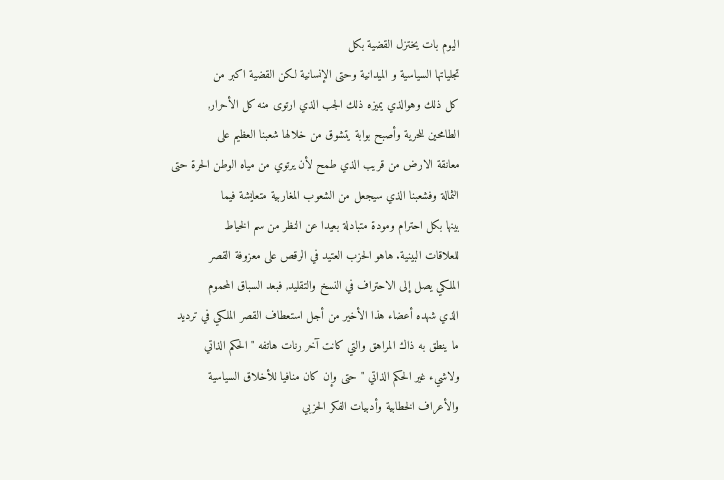اليوم بات يختزل القضية بكل
تجلياتها السياسية و الميدانية وحتى الإنسانية لكن القضية اكبر من
كل ذلك وهوالذي يميزه ذلك الجب الذي ارتوى منه كل الأحرار,
الطامحين للحرية وأصبح بوابة يتشوق من خلالها شعبنا العظيم على
معانقة الارض من قريب الذي طمح لأن يرتوي من مياه الوطن الحرة حتى
الثمالة وفشعبنا الذي سيجعل من الشعوب المغاربية متعايشة فيما
بينها بكل احترام ومودة متبادلة بعيدا عن النظر من سم الخياط
للعلاقات البينية. هاهو الحزب العتيد في الرقص على معزوفة القصر
الملكي يصل إلى الاحتراف في النسخ والتقليد, فبعد السباق المحموم
الذي شهده أعضاء هذا الأخير من أجل استعطاف القصر الملكي في ترديد
ما ينطق به ذاك المراهق والتي كانت آخر رنات هاتفه " الحكم الذاتي
ولاشيء غير الحكم الذاتي " حتى وإن كان منافيا للأخلاق السياسية
والأعراف الخطابية وأدبيات الفكر الحزبي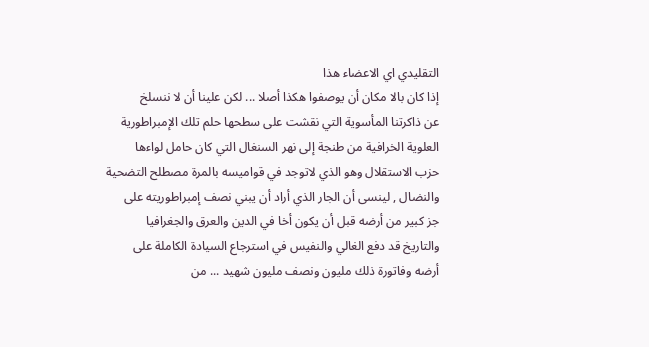التقليدي اي الاعضاء هذا
إذا كان بالا مكان أن يوصفوا هكذا أصلا ... لكن علينا أن لا ننسلخ
عن ذاكرتنا المأسوية التي نقشت على سطحها حلم تلك الإمبراطورية
العلوية الخرافية من طنجة إلى نهر السنغال التي كان حامل لواءها
حزب الاستقلال وهو الذي لاتوجد في قواميسه بالمرة مصطلح التضحية
والنضال , لينسى أن الجار الذي أراد أن يبني نصف إمبراطوريته على
جز كبير من أرضه قبل أن يكون أخا في الدين والعرق والجغرافيا
والتاريخ قد دفع الغالي والنفيس في استرجاع السيادة الكاملة على
أرضه وفاتورة ذلك مليون ونصف مليون شهيد ... من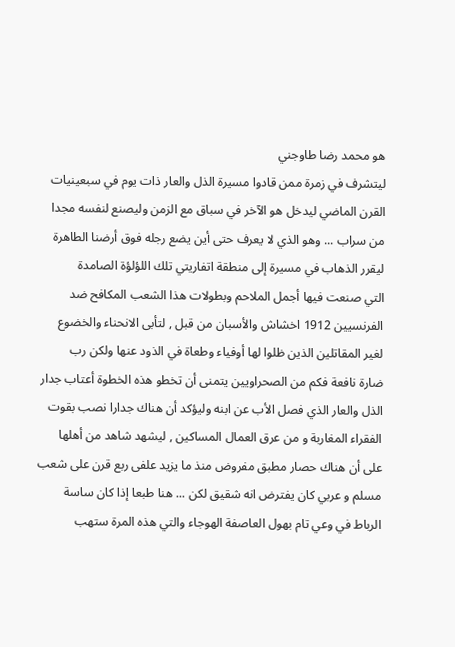هو محمد رضا طاوجني
ليتشرف في زمرة ممن قادوا مسيرة الذل والعار ذات يوم في سبعينيات
القرن الماضي ليدخل هو الآخر في سباق مع الزمن وليصنع لنفسه مجدا
من سراب ... وهو الذي لا يعرف حتى أين يضع رجله فوق أرضنا الطاهرة
ليقرر الذهاب في مسيرة إلى منطقة اتفاريتي تلك اللؤلؤة الصامدة
التي صنعت فيها أجمل الملاحم وبطولات هذا الشعب المكافح ضد
الفرنسيين 1912 اخشاش والأسبان من قبل , لتأبى الانحناء والخضوع
لغير المقاتلين الذين ظلوا لها أوفياء وطعاة في الذود عنها ولكن رب
ضارة نافعة فكم من الصحراويين يتمنى أن تخطو هذه الخطوة أعتاب جدار
الذل والعار الذي فصل الأب عن ابنه وليؤكد أن هناك جدارا نصب بقوت
الفقراء المغاربة و من عرق العمال المساكين , ليشهد شاهد من أهلها
على أن هناك حصار مطبق مفروض منذ ما يزيد علفى ربع قرن على شعب
مسلم و عربي كان يفترض انه شقيق لكن ... هنا طبعا إذا كان ساسة
الرباط في وعي تام بهول العاصفة الهوجاء والتي هذه المرة ستهب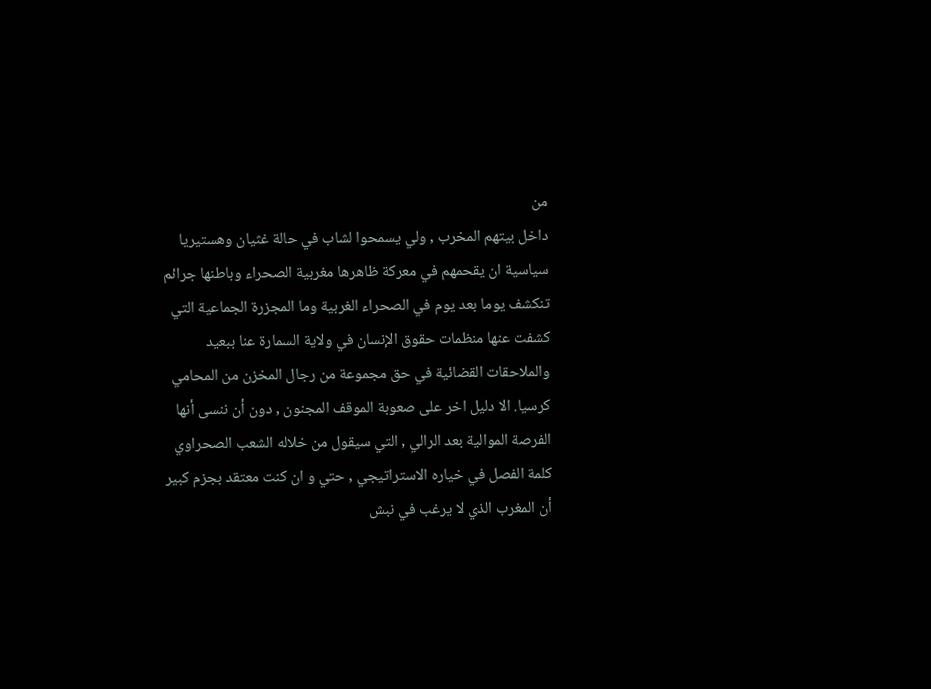من
داخل بيتهم المخرب , ولي يسمحوا لشاب في حالة غثيان وهستيريا
سياسية ان يقحمهم في معركة ظاهرها مغربية الصحراء وباطنها جرائم
تنكشف يوما بعد يوم في الصحراء الغربية وما المجزرة الجماعية التي
كشفت عنها منظمات حقوق الإنسان في ولاية السمارة عنا ببعيد
والملاحقات القضائية في حق مجموعة من رجال المخزن من المحامي
كرسيا. الا دليل اخر على صعوبة الموقف المجنون , دون أن ننسى أنها
الفرصة الموالية بعد الرالي , التي سيقول من خلاله الشعب الصحراوي
كلمة الفصل في خياره الاستراتيجي , حتي و ان كنت معتقد بجزم كبير
أن المغرب الذي لا يرغب في نبش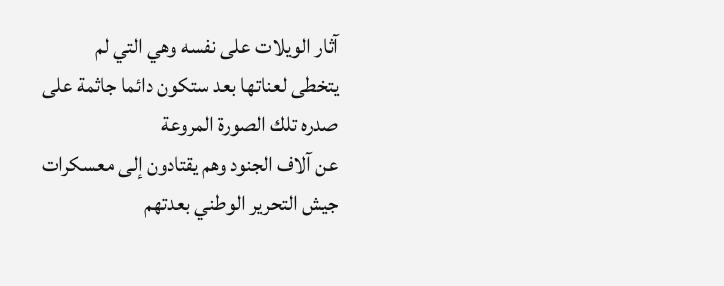آثار الويلات على نفسه وهي التي لم
يتخطى لعناتها بعد ستكون دائما جاثمة على صدره تلك الصورة المروعة
عن آلاف الجنود وهم يقتادون إلى معسكرات جيش التحرير الوطني بعدتهم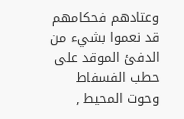وعتادهم فحكامهم قد نعموا بشيء من الدفئ الموقد على حطب الفسفاط
وحوت المحيط ,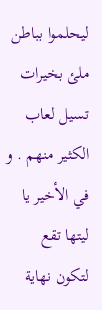ليحلموا بباطن ملئ بخيرات تسيل لعاب الكثير منهم . و
في الأخير يا ليتها تقع لتكون نهاية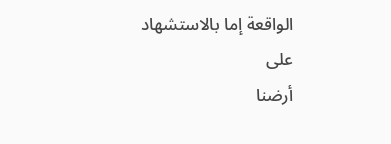الواقعة إما بالاستشهاد على
أرضنا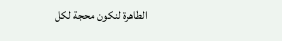الطاهرة لنكون محجة لكل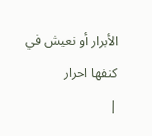الأبرار أو نعيش في كنفها احرار
|